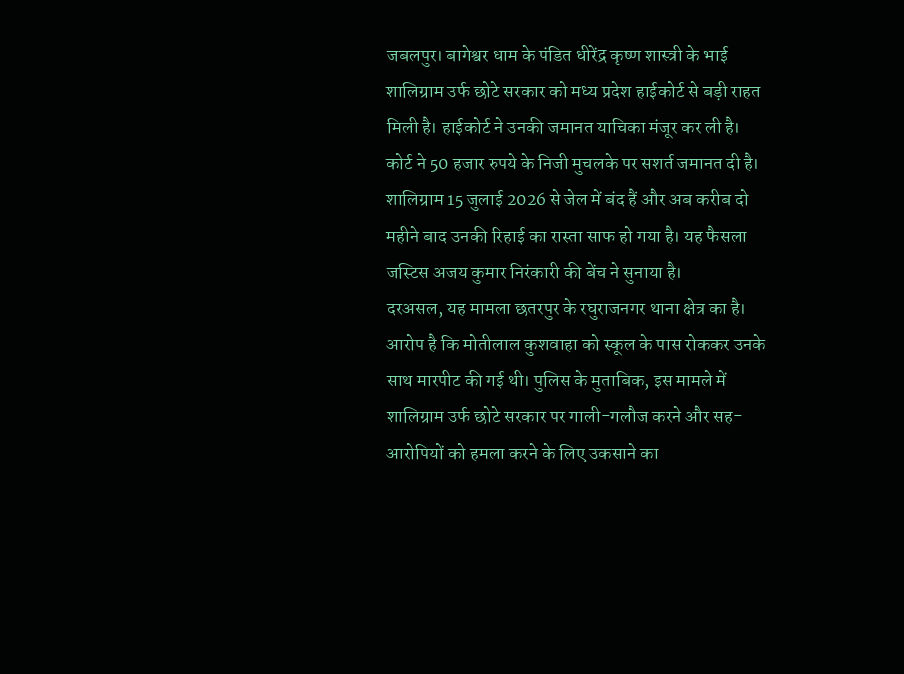जबलपुर। बागेश्वर धाम के पंडित धीरेंद्र कृष्ण शास्त्री के भाई शालिग्राम उर्फ छोटे सरकार को मध्य प्रदेश हाईकोर्ट से बड़ी राहत मिली है। हाईकोर्ट ने उनकी जमानत याचिका मंजूर कर ली है। कोर्ट ने 50 हजार रुपये के निजी मुचलके पर सशर्त जमानत दी है। शालिग्राम 15 जुलाई 2026 से जेल में बंद हैं और अब करीब दो महीने बाद उनकी रिहाई का रास्ता साफ हो गया है। यह फैसला जस्टिस अजय कुमार निरंकारी की बेंच ने सुनाया है।
दरअसल, यह मामला छतरपुर के रघुराजनगर थाना क्षेत्र का है। आरोप है कि मोतीलाल कुशवाहा को स्कूल के पास रोककर उनके साथ मारपीट की गई थी। पुलिस के मुताबिक, इस मामले में शालिग्राम उर्फ छोटे सरकार पर गाली-गलौज करने और सह-आरोपियों को हमला करने के लिए उकसाने का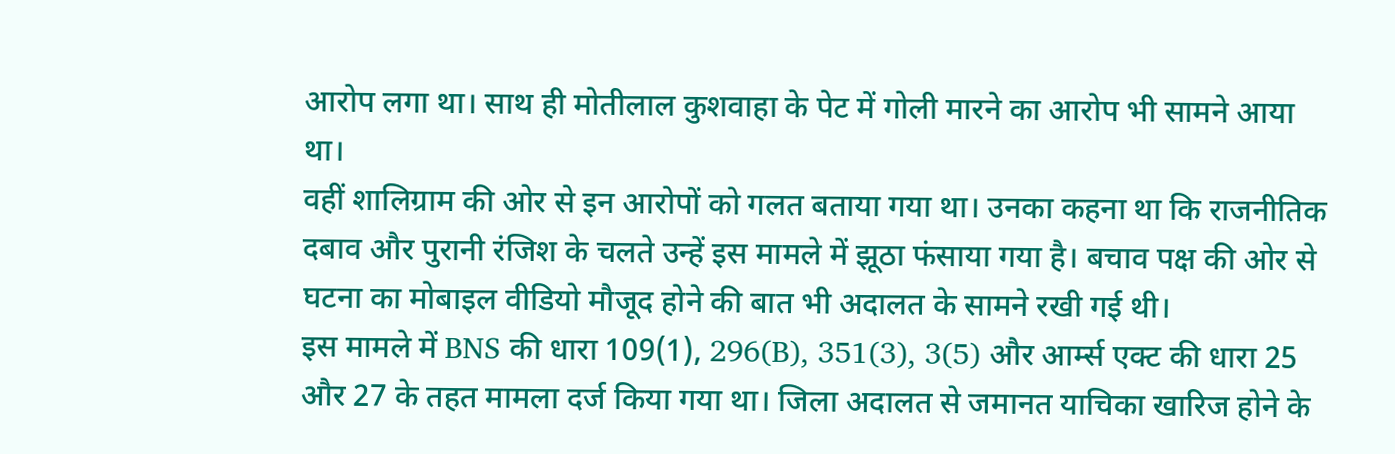आरोप लगा था। साथ ही मोतीलाल कुशवाहा के पेट में गोली मारने का आरोप भी सामने आया था।
वहीं शालिग्राम की ओर से इन आरोपों को गलत बताया गया था। उनका कहना था कि राजनीतिक दबाव और पुरानी रंजिश के चलते उन्हें इस मामले में झूठा फंसाया गया है। बचाव पक्ष की ओर से घटना का मोबाइल वीडियो मौजूद होने की बात भी अदालत के सामने रखी गई थी।
इस मामले में BNS की धारा 109(1), 296(B), 351(3), 3(5) और आर्म्स एक्ट की धारा 25 और 27 के तहत मामला दर्ज किया गया था। जिला अदालत से जमानत याचिका खारिज होने के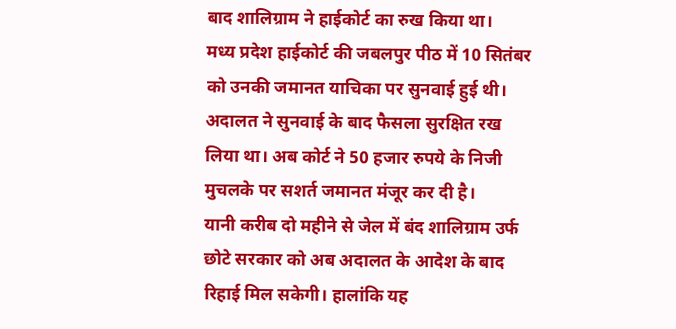बाद शालिग्राम ने हाईकोर्ट का रुख किया था।
मध्य प्रदेश हाईकोर्ट की जबलपुर पीठ में 10 सितंबर को उनकी जमानत याचिका पर सुनवाई हुई थी। अदालत ने सुनवाई के बाद फैसला सुरक्षित रख लिया था। अब कोर्ट ने 50 हजार रुपये के निजी मुचलके पर सशर्त जमानत मंजूर कर दी है।
यानी करीब दो महीने से जेल में बंद शालिग्राम उर्फ छोटे सरकार को अब अदालत के आदेश के बाद रिहाई मिल सकेगी। हालांकि यह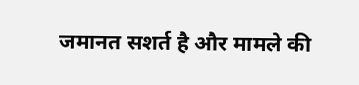जमानत सशर्त है और मामले की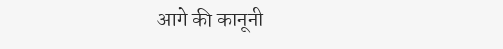आगे की कानूनी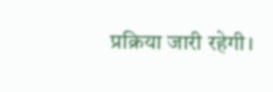प्रक्रिया जारी रहेगी।